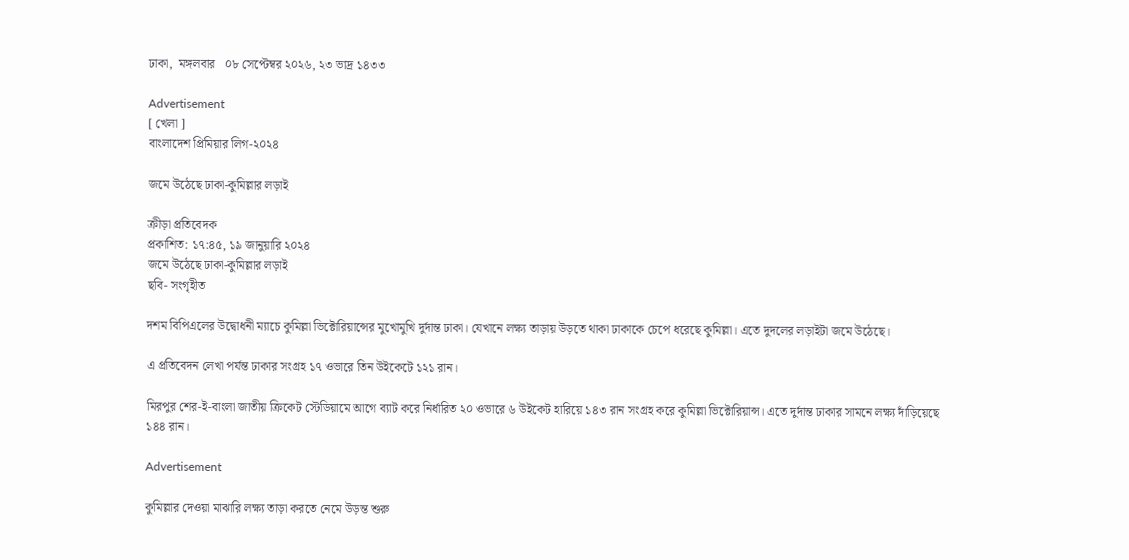ঢাকা,  মঙ্গলবার   ০৮ সেপ্টেম্বর ২০২৬, ২৩ ভাদ্র ১৪৩৩

Advertisement
[ খেলা ]
বাংলাদেশ প্রিমিয়ার লিগ-২০২৪

জমে উঠেছে ঢাকা-কুমিল্লার লড়াই

ক্রীড়া প্রতিবেদক
প্রকাশিত: ১৭:৪৫, ১৯ জানুয়ারি ২০২৪
জমে উঠেছে ঢাকা-কুমিল্লার লড়াই
ছবি- সংগৃহীত

দশম বিপিএলের উদ্বোধনী ম্যাচে কুমিল্লা ভিক্টোরিয়ান্সের মুখোমুখি দুর্দান্ত ঢাকা। যেখানে লক্ষ্য তাড়ায় উড়তে থাকা ঢাকাকে চেপে ধরেছে কুমিল্লা। এতে দুদলের লড়াইটা জমে উঠেছে।

এ প্রতিবেদন লেখা পর্যন্ত ঢাকার সংগ্রহ ১৭ ওভারে তিন উইকেটে ১২১ রান।

মিরপুর শের-ই-বাংলা জাতীয় ক্রিকেট স্টেডিয়ামে আগে ব্যাট করে নির্ধারিত ২০ ওভারে ৬ উইকেট হারিয়ে ১৪৩ রান সংগ্রহ করে কুমিল্লা ভিক্টোরিয়ান্স। এতে দুর্দান্ত ঢাকার সামনে লক্ষ্য দাঁড়িয়েছে ১৪৪ রান।

Advertisement

কুমিল্লার দেওয়া মাঝারি লক্ষ্য তাড়া করতে নেমে উড়ন্ত শুরু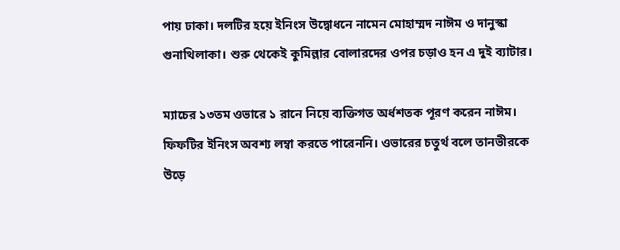পায় ঢাকা। দলটির হয়ে ইনিংস উদ্বোধনে নামেন মোহাম্মদ নাঈম ও দানুস্কা গুনাথিলাকা। শুরু থেকেই কুমিল্লার বোলারদের ওপর চড়াও হন এ দুই ব্যাটার।

ম্যাচের ১৩তম ওভারে ১ রানে নিয়ে ব্যক্তিগত অর্ধশতক পূরণ করেন নাঈম। ফিফটির ইনিংস অবশ্য লম্বা করতে পারেননি। ওভারের চতুর্থ বলে তানভীরকে উড়ে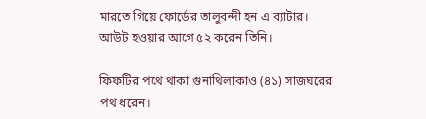মারতে গিয়ে ফোর্ডের তালুবন্দী হন এ ব্যাটার। আউট হওয়ার আগে ৫২ করেন তিনি।

ফিফটির পথে থাকা গুনাথিলাকাও (৪১) সাজঘরের পথ ধরেন।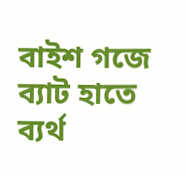বাইশ গজে ব্যাট হাতে ব্যর্থ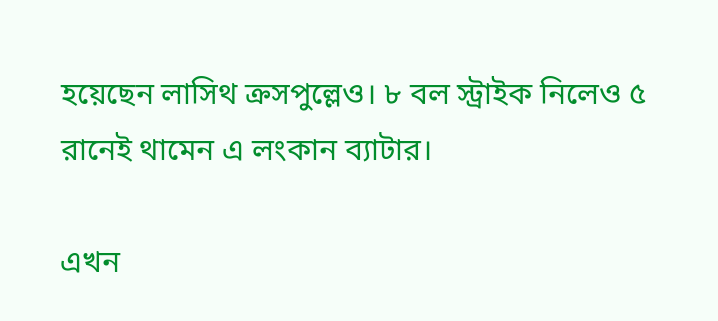হয়েছেন লাসিথ ক্রসপুল্লেও। ৮ বল স্ট্রাইক নিলেও ৫ রানেই থামেন এ লংকান ব্যাটার।

এখন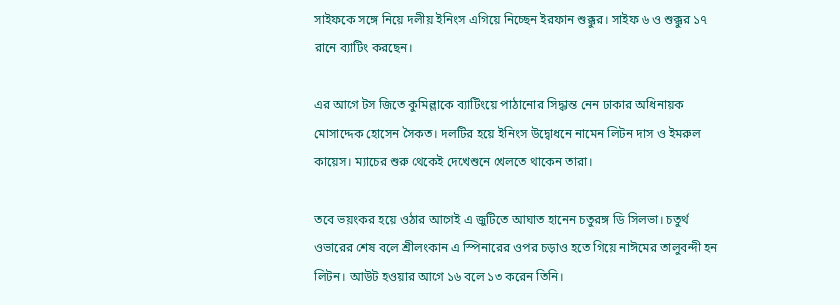সাইফকে সঙ্গে নিয়ে দলীয় ইনিংস এগিয়ে নিচ্ছেন ইরফান শুক্কুর। সাইফ ৬ ও শুক্কুর ১৭ রানে ব্যাটিং করছেন।

এর আগে টস জিতে কুমিল্লাকে ব্যাটিংয়ে পাঠানোর সিদ্ধান্ত নেন ঢাকার অধিনায়ক মোসাদ্দেক হোসেন সৈকত। দলটির হয়ে ইনিংস উদ্বোধনে নামেন লিটন দাস ও ইমরুল কায়েস। ম্যাচের শুরু থেকেই দেখেশুনে খেলতে থাকেন তারা।

তবে ভয়ংকর হয়ে ওঠার আগেই এ জুটিতে আঘাত হানেন চতুরঙ্গ ডি সিলভা। চতুর্থ ওভারের শেষ বলে শ্রীলংকান এ স্পিনারের ওপর চড়াও হতে গিয়ে নাঈমের তালুবন্দী হন লিটন। আউট হওয়ার আগে ১৬ বলে ১৩ করেন তিনি।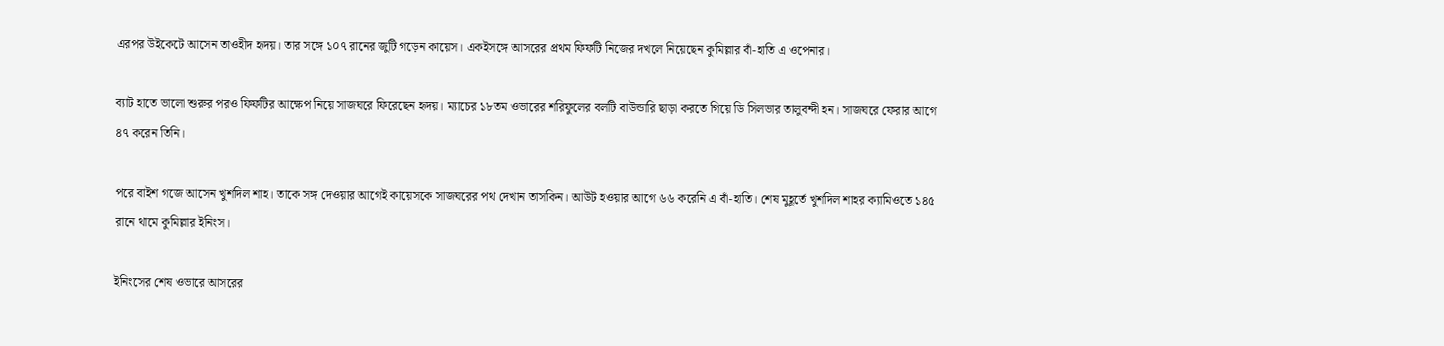এরপর উইকেটে আসেন তাওহীদ হৃদয়। তার সঙ্গে ১০৭ রানের জুটি গড়েন কায়েস। একইসঙ্গে আসরের প্রথম ফিফটি নিজের দখলে নিয়েছেন কুমিল্লার বাঁ-হাতি এ ওপেনার।

ব্যাট হাতে ভালো শুরুর পরও ফিফটির আক্ষেপ নিয়ে সাজঘরে ফিরেছেন হৃদয়। ম্যাচের ১৮তম ওভারের শরিফুলের বলটি বাউন্ডারি ছাড়া করতে গিয়ে ডি সিলভার তালুবন্দী হন। সাজঘরে ফেরার আগে ৪৭ করেন তিনি।

পরে বাইশ গজে আসেন খুশদিল শাহ। তাকে সঙ্গ দেওয়ার আগেই কায়েসকে সাজঘরের পথ দেখান তাসকিন। আউট হওয়ার আগে ৬৬ করেনি এ বাঁ-হাতি। শেষ মুহূর্তে খুশদিল শাহর ক্যামিওতে ১৪৫ রানে থামে কুমিল্লার ইনিংস।

ইনিংসের শেষ ওভারে আসরের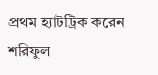প্রথম হ্যাটট্রিক করেন শরিফুল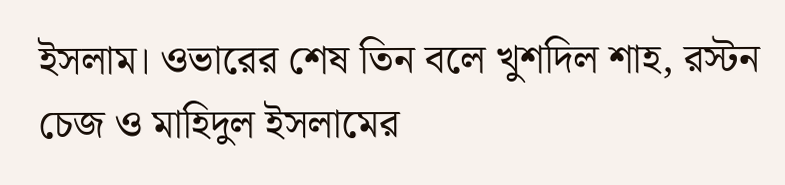ইসলাম। ওভারের শেষ তিন বলে খুশদিল শাহ, রস্টন চেজ ও মাহিদুল ইসলামের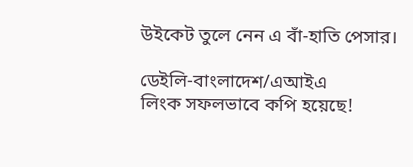উইকেট তুলে নেন এ বাঁ-হাতি পেসার।

ডেইলি-বাংলাদেশ/এআইএ
লিংক সফলভাবে কপি হয়েছে!